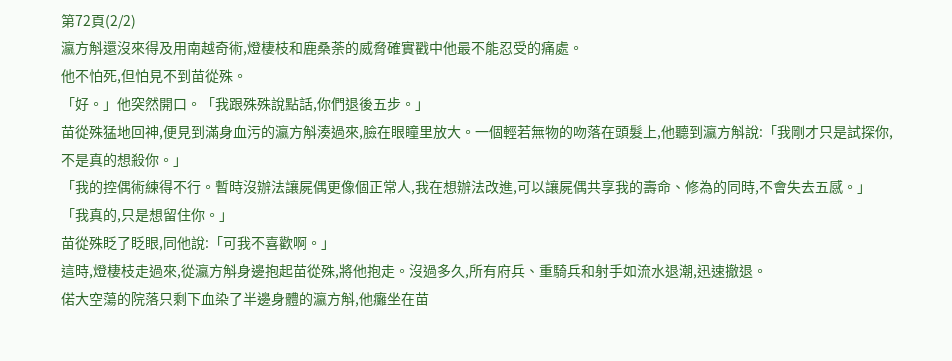第72頁(2/2)
瀛方斛還沒來得及用南越奇術,燈棲枝和鹿桑荼的威脅確實戳中他最不能忍受的痛處。
他不怕死,但怕見不到苗從殊。
「好。」他突然開口。「我跟殊殊說點話,你們退後五步。」
苗從殊猛地回神,便見到滿身血污的瀛方斛湊過來,臉在眼瞳里放大。一個輕若無物的吻落在頭髮上,他聽到瀛方斛說:「我剛才只是試探你,不是真的想殺你。」
「我的控偶術練得不行。暫時沒辦法讓屍偶更像個正常人,我在想辦法改進,可以讓屍偶共享我的壽命、修為的同時,不會失去五感。」
「我真的,只是想留住你。」
苗從殊眨了眨眼,同他說:「可我不喜歡啊。」
這時,燈棲枝走過來,從瀛方斛身邊抱起苗從殊,將他抱走。沒過多久,所有府兵、重騎兵和射手如流水退潮,迅速撤退。
偌大空蕩的院落只剩下血染了半邊身體的瀛方斛,他癱坐在苗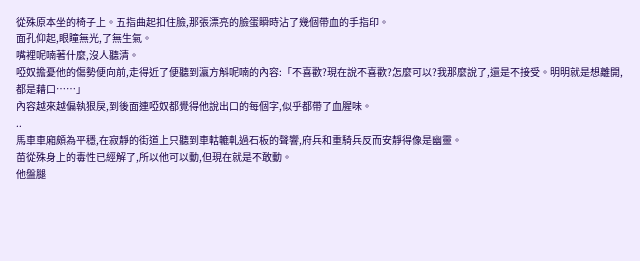從殊原本坐的椅子上。五指曲起扣住臉,那張漂亮的臉蛋瞬時沾了幾個帶血的手指印。
面孔仰起,眼瞳無光,了無生氣。
嘴裡呢喃著什麼,沒人聽清。
啞奴擔憂他的傷勢便向前,走得近了便聽到瀛方斛呢喃的內容:「不喜歡?現在說不喜歡?怎麼可以?我那麼說了,還是不接受。明明就是想離開,都是藉口……」
內容越來越偏執狠戾,到後面連啞奴都覺得他說出口的每個字,似乎都帶了血腥味。
..
馬車車廂頗為平穩,在寂靜的街道上只聽到車軲轆軋過石板的聲響,府兵和重騎兵反而安靜得像是幽靈。
苗從殊身上的毒性已經解了,所以他可以動,但現在就是不敢動。
他盤腿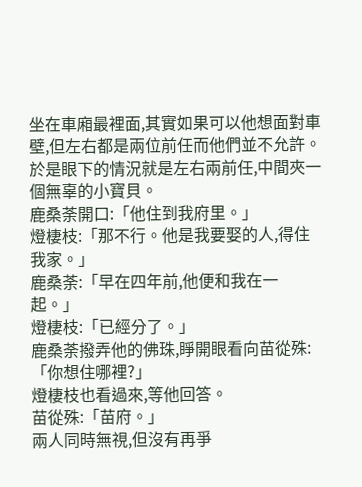坐在車廂最裡面,其實如果可以他想面對車壁,但左右都是兩位前任而他們並不允許。於是眼下的情況就是左右兩前任,中間夾一個無辜的小寶貝。
鹿桑荼開口:「他住到我府里。」
燈棲枝:「那不行。他是我要娶的人,得住我家。」
鹿桑荼:「早在四年前,他便和我在一起。」
燈棲枝:「已經分了。」
鹿桑荼撥弄他的佛珠,睜開眼看向苗從殊:「你想住哪裡?」
燈棲枝也看過來,等他回答。
苗從殊:「苗府。」
兩人同時無視,但沒有再爭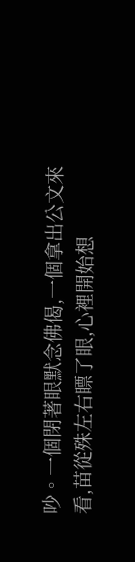吵。一個閉著眼默念佛偈,一個拿出公文來看,苗從殊左右瞟了眼,心裡開始想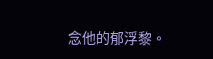念他的郁浮黎。